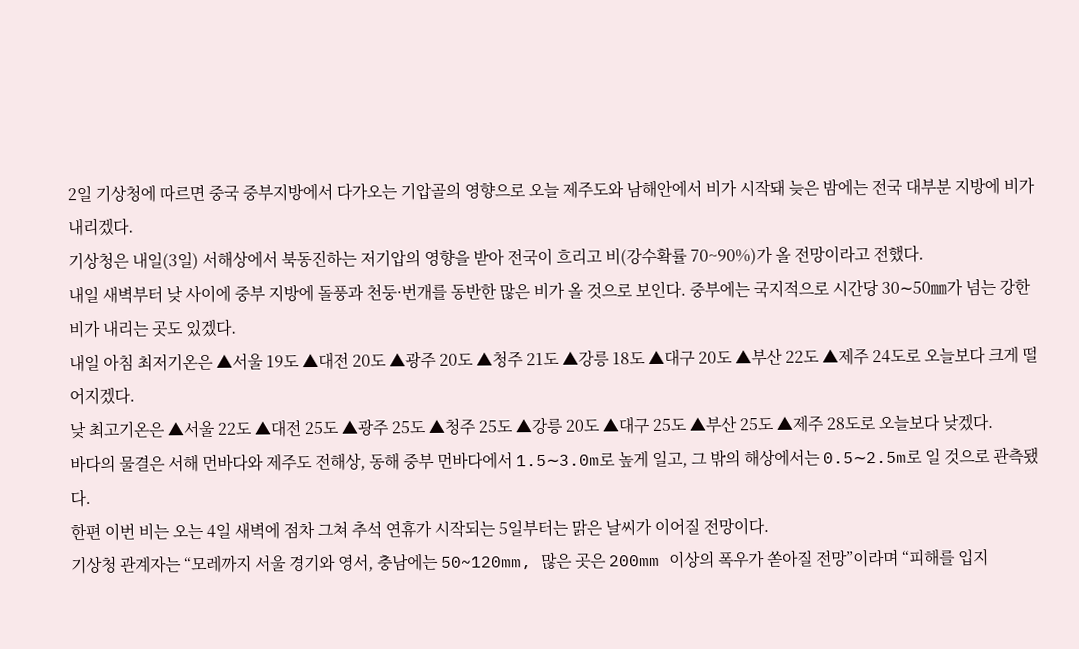2일 기상청에 따르면 중국 중부지방에서 다가오는 기압골의 영향으로 오늘 제주도와 남해안에서 비가 시작돼 늦은 밤에는 전국 대부분 지방에 비가 내리겠다.
기상청은 내일(3일) 서해상에서 북동진하는 저기압의 영향을 받아 전국이 흐리고 비(강수확률 70~90%)가 올 전망이라고 전했다.
내일 새벽부터 낮 사이에 중부 지방에 돌풍과 천둥·번개를 동반한 많은 비가 올 것으로 보인다. 중부에는 국지적으로 시간당 30∼50㎜가 넘는 강한 비가 내리는 곳도 있겠다.
내일 아침 최저기온은 ▲서울 19도 ▲대전 20도 ▲광주 20도 ▲청주 21도 ▲강릉 18도 ▲대구 20도 ▲부산 22도 ▲제주 24도로 오늘보다 크게 떨어지겠다.
낮 최고기온은 ▲서울 22도 ▲대전 25도 ▲광주 25도 ▲청주 25도 ▲강릉 20도 ▲대구 25도 ▲부산 25도 ▲제주 28도로 오늘보다 낮겠다.
바다의 물결은 서해 먼바다와 제주도 전해상, 동해 중부 먼바다에서 1.5∼3.0m로 높게 일고, 그 밖의 해상에서는 0.5∼2.5m로 일 것으로 관측됐다.
한편 이번 비는 오는 4일 새벽에 점차 그쳐 추석 연휴가 시작되는 5일부터는 맑은 날씨가 이어질 전망이다.
기상청 관계자는 “모레까지 서울 경기와 영서, 충남에는 50~120mm, 많은 곳은 200mm 이상의 폭우가 쏟아질 전망”이라며 “피해를 입지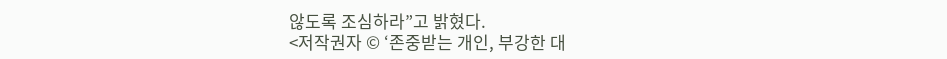않도록 조심하라”고 밝혔다.
<저작권자 © ‘존중받는 개인, 부강한 대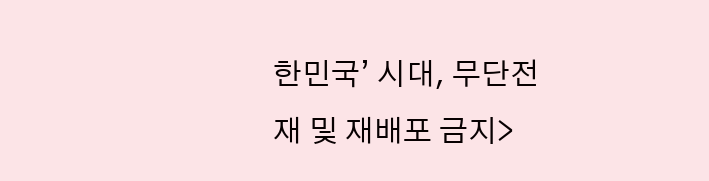한민국’ 시대, 무단전재 및 재배포 금지>